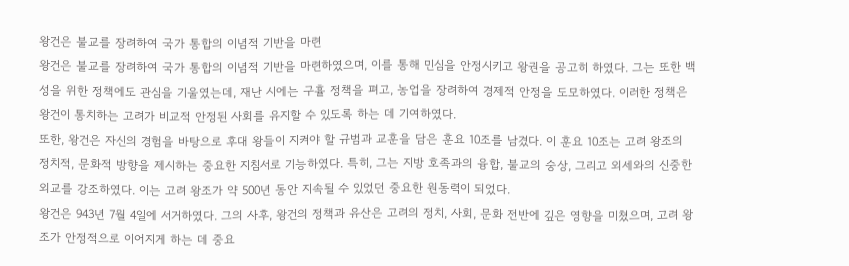왕건은 불교를 장려하여 국가 통합의 이념적 기반을 마련
왕건은 불교를 장려하여 국가 통합의 이념적 기반을 마련하였으며, 이를 통해 민심을 안정시키고 왕권을 공고히 하였다. 그는 또한 백성을 위한 정책에도 관심을 기울였는데, 재난 시에는 구휼 정책을 펴고, 농업을 장려하여 경제적 안정을 도모하였다. 이러한 정책은 왕건이 통치하는 고려가 비교적 안정된 사회를 유지할 수 있도록 하는 데 기여하였다.
또한, 왕건은 자신의 경험을 바탕으로 후대 왕들이 지켜야 할 규범과 교훈을 담은 훈요 10조를 남겼다. 이 훈요 10조는 고려 왕조의 정치적, 문화적 방향을 제시하는 중요한 지침서로 기능하였다. 특히, 그는 지방 호족과의 융합, 불교의 숭상, 그리고 외세와의 신중한 외교를 강조하였다. 이는 고려 왕조가 약 500년 동안 지속될 수 있었던 중요한 원동력이 되었다.
왕건은 943년 7월 4일에 서거하였다. 그의 사후, 왕건의 정책과 유산은 고려의 정치, 사회, 문화 전반에 깊은 영향을 미쳤으며, 고려 왕조가 안정적으로 이어지게 하는 데 중요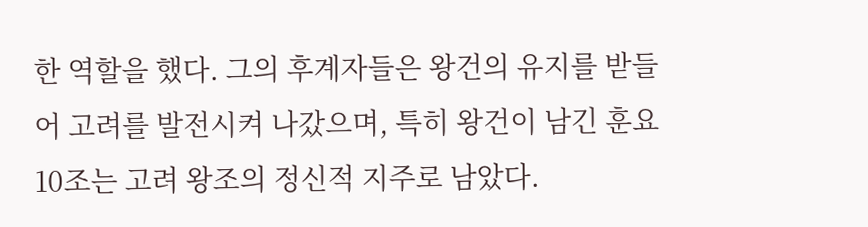한 역할을 했다. 그의 후계자들은 왕건의 유지를 받들어 고려를 발전시켜 나갔으며, 특히 왕건이 남긴 훈요 10조는 고려 왕조의 정신적 지주로 남았다.